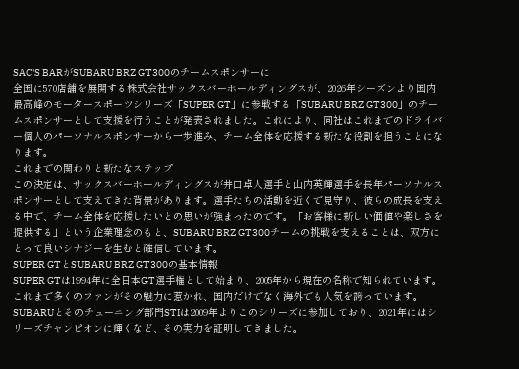SAC'S BARがSUBARU BRZ GT300のチームスポンサーに
全国に570店舗を展開する株式会社サックスバーホールディングスが、2026年シーズンより国内最高峰のモータースポーツシリーズ「SUPER GT」に参戦する「SUBARU BRZ GT300」のチームスポンサーとして支援を行うことが発表されました。これにより、同社はこれまでのドライバー個人のパーソナルスポンサーから一歩進み、チーム全体を応援する新たな役割を担うことになります。
これまでの関わりと新たなステップ
この決定は、サックスバーホールディングスが井口卓人選手と山内英輝選手を長年パーソナルスポンサーとして支えてきた背景があります。選手たちの活動を近くで見守り、彼らの成長を支える中で、チーム全体を応援したいとの思いが強まったのです。「お客様に新しい価値や楽しさを提供する」という企業理念のもと、SUBARU BRZ GT300チームの挑戦を支えることは、双方にとって良いシナジーを生むと確信しています。
SUPER GTとSUBARU BRZ GT300の基本情報
SUPER GTは1994年に全日本GT選手権として始まり、2005年から現在の名称で知られています。これまで多くのファンがその魅力に惹かれ、国内だけでなく海外でも人気を誇っています。SUBARUとそのチューニング部門STIは2009年よりこのシリーズに参加しており、2021年にはシリーズチャンピオンに輝くなど、その実力を証明してきました。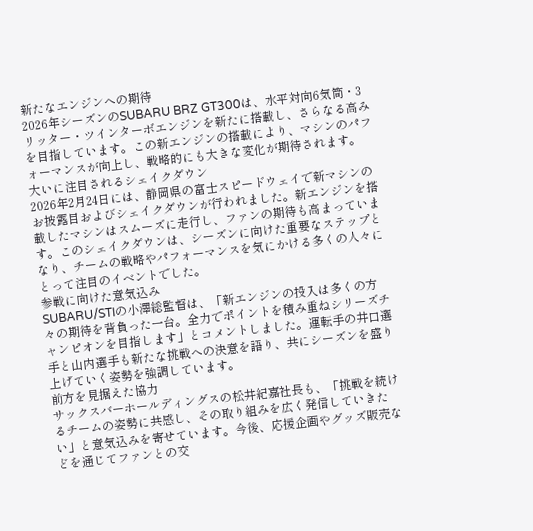新たなエンジンへの期待
2026年シーズンのSUBARU BRZ GT300は、水平対向6気筒・3リッター・ツインターボエンジンを新たに搭載し、さらなる高みを目指しています。この新エンジンの搭載により、マシンのパフォーマンスが向上し、戦略的にも大きな変化が期待されます。
大いに注目されるシェイクダウン
2026年2月24日には、静岡県の富士スピードウェイで新マシンのお披露目およびシェイクダウンが行われました。新エンジンを搭載したマシンはスムーズに走行し、ファンの期待も高まっています。このシェイクダウンは、シーズンに向けた重要なステップとなり、チームの戦略やパフォーマンスを気にかける多くの人々にとって注目のイベントでした。
参戦に向けた意気込み
SUBARU/STIの小澤総監督は、「新エンジンの投入は多くの方々の期待を背負った一台。全力でポイントを積み重ねシリーズチャンピオンを目指します」とコメントしました。運転手の井口選手と山内選手も新たな挑戦への決意を語り、共にシーズンを盛り上げていく姿勢を強調しています。
前方を見据えた協力
サックスバーホールディングスの松井紀嘉社長も、「挑戦を続けるチームの姿勢に共感し、その取り組みを広く発信していきたい」と意気込みを寄せています。今後、応援企画やグッズ販売などを通じてファンとの交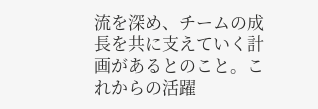流を深め、チームの成長を共に支えていく計画があるとのこと。これからの活躍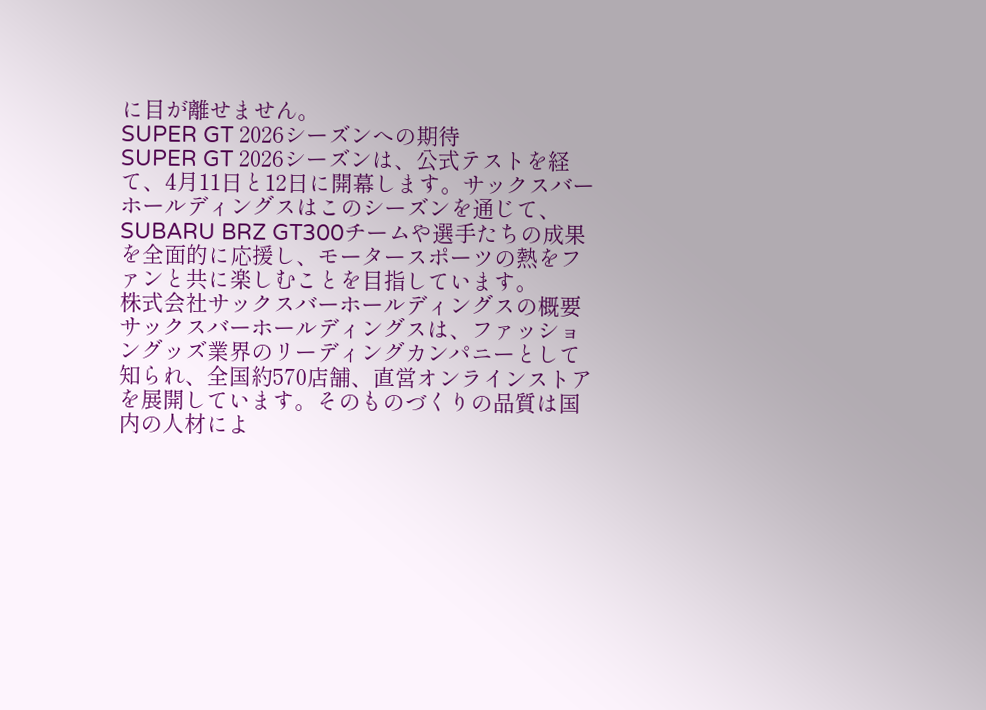に目が離せません。
SUPER GT 2026シーズンへの期待
SUPER GT 2026シーズンは、公式テストを経て、4月11日と12日に開幕します。サックスバーホールディングスはこのシーズンを通じて、SUBARU BRZ GT300チームや選手たちの成果を全面的に応援し、モータースポーツの熱をファンと共に楽しむことを目指しています。
株式会社サックスバーホールディングスの概要
サックスバーホールディングスは、ファッショングッズ業界のリーディングカンパニーとして知られ、全国約570店舗、直営オンラインストアを展開しています。そのものづくりの品質は国内の人材によ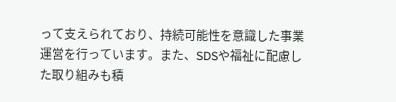って支えられており、持続可能性を意識した事業運営を行っています。また、SDSや福祉に配慮した取り組みも積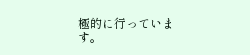極的に行っています。